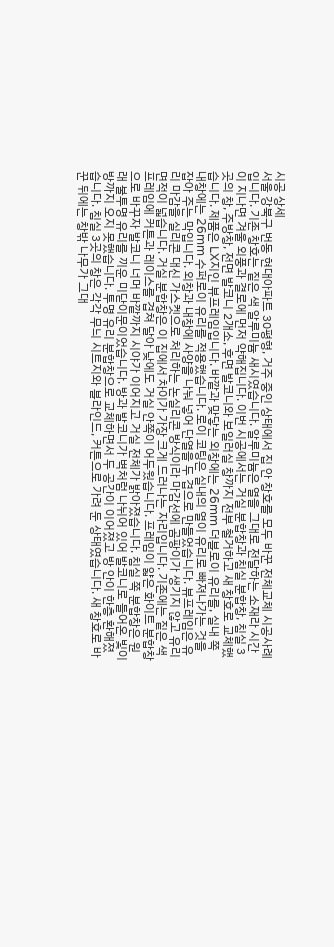시공 상세
서울 강북구 번동 현대아파트 30평형, 거주 중인 상태에서 집 안 창호를 모두 바꾼 전체교체 시공사례입니다. 기존 창호는 짙은 색 알루미늄 새시였습니다. 알루미늄은 열을 그대로 전달하는 소재라 시간이 지나면 겨울 외풍과 결로에 먼저 약해집니다. 이번 시공에서는 거실 분합창과 침실 분합창, 침실 3곳의 창, 주방창, 전면 발코니 2개소, 후면 발코니와 보일러실 창까지 전부 철거하고 새 창호로 교체했습니다. 제품은 LX지인 뷰프레임입니다. 바깥과 맞닿는 외창에는 26mm 더블로이 유리를, 실내 쪽 내창에는 26mm 수퍼로이 유리를 적용했습니다. 로이 코팅은 실내의 열이 유리로 빠져나가는 것을 잡아 주는 막입니다. 외창과 내창에 사양을 나눠 넣어 단열을 두 겹으로 만들었습니다. 뷰프레임은 유리 마감을 실리콘 대신 가스켓으로 처리하는 논실리콘 방식이라 마감선에 곰팡이가 생기지 않고 유리 면적이 넓습니다. 거실 분합창은 이 집에서 차이가 가장 크게 드러나는 자리입니다. 기존에는 짙은 색 프레임에 커튼과 레이스를 겹쳐 달아 낮에도 거실 안쪽이 어두웠습니다. 프레임이 얇은 화이트 분합창으로 바꾸자 발코니 너머 바깥까지 시야가 이어지고 거실 전체가 밝아졌습니다. 침실 쪽 분합창은 원래 불투명 유리를 끼운 미닫이문이었습니다. 방과 발코니가 벽처럼 나뉘어 있어 발코니로 들어온 빛이 방까지 오지 못했습니다. 투명 유리 분합창으로 교체하면서 두 공간이 이어졌고 방 안이 한층 환해졌습니다. 침실 3곳의 창은 각각 무늬 시트지와 블라인드, 커튼으로 가려 둔 상태였습니다. 새 창호로 바꾼 뒤에는 창밖 나무가 그대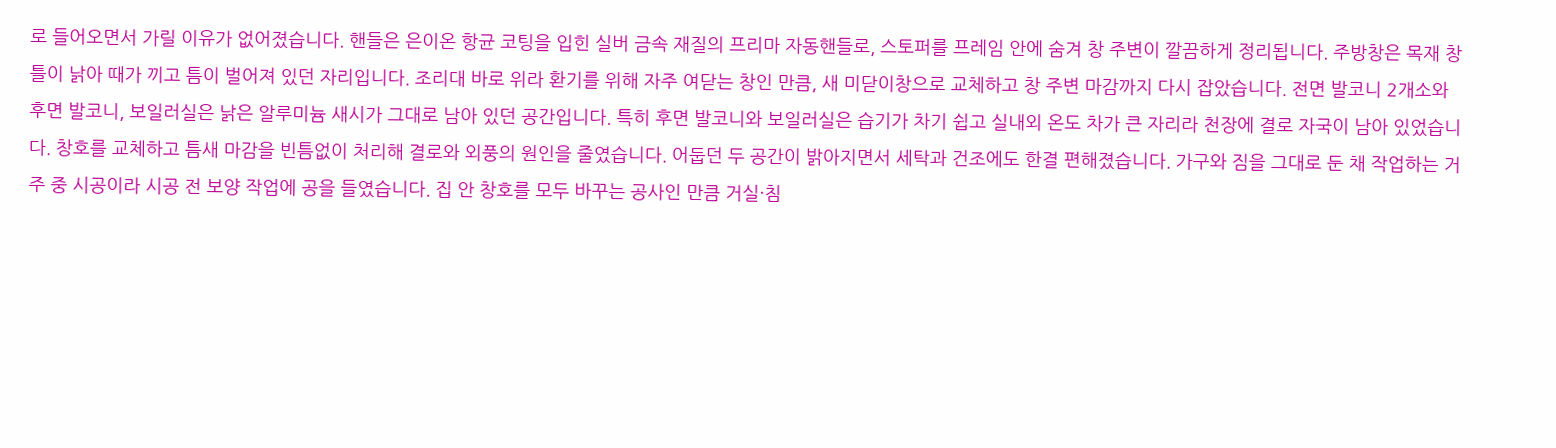로 들어오면서 가릴 이유가 없어졌습니다. 핸들은 은이온 항균 코팅을 입힌 실버 금속 재질의 프리마 자동핸들로, 스토퍼를 프레임 안에 숨겨 창 주변이 깔끔하게 정리됩니다. 주방창은 목재 창틀이 낡아 때가 끼고 틈이 벌어져 있던 자리입니다. 조리대 바로 위라 환기를 위해 자주 여닫는 창인 만큼, 새 미닫이창으로 교체하고 창 주변 마감까지 다시 잡았습니다. 전면 발코니 2개소와 후면 발코니, 보일러실은 낡은 알루미늄 새시가 그대로 남아 있던 공간입니다. 특히 후면 발코니와 보일러실은 습기가 차기 쉽고 실내외 온도 차가 큰 자리라 천장에 결로 자국이 남아 있었습니다. 창호를 교체하고 틈새 마감을 빈틈없이 처리해 결로와 외풍의 원인을 줄였습니다. 어둡던 두 공간이 밝아지면서 세탁과 건조에도 한결 편해졌습니다. 가구와 짐을 그대로 둔 채 작업하는 거주 중 시공이라 시공 전 보양 작업에 공을 들였습니다. 집 안 창호를 모두 바꾸는 공사인 만큼 거실·침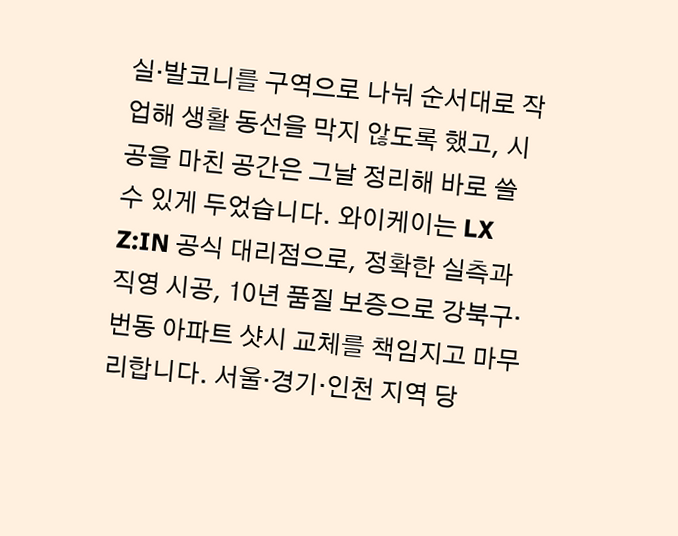실·발코니를 구역으로 나눠 순서대로 작업해 생활 동선을 막지 않도록 했고, 시공을 마친 공간은 그날 정리해 바로 쓸 수 있게 두었습니다. 와이케이는 LX Z:IN 공식 대리점으로, 정확한 실측과 직영 시공, 10년 품질 보증으로 강북구·번동 아파트 샷시 교체를 책임지고 마무리합니다. 서울·경기·인천 지역 당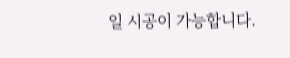일 시공이 가능합니다.